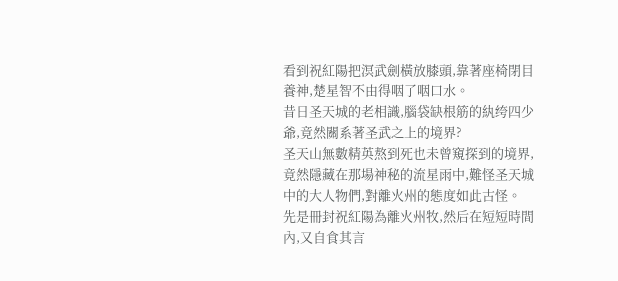看到祝紅陽把溟武劍橫放膝頭,靠著座椅閉目養神,楚星智不由得咽了咽口水。
昔日圣天城的老相識,腦袋缺根筋的紈绔四少爺,竟然關系著圣武之上的境界?
圣天山無數精英熬到死也未曾窺探到的境界,竟然隱藏在那場神秘的流星雨中,難怪圣天城中的大人物們,對離火州的態度如此古怪。
先是冊封祝紅陽為離火州牧,然后在短短時間內,又自食其言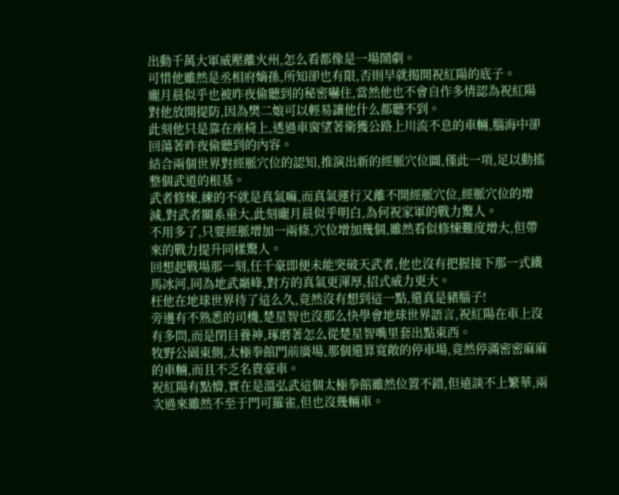出動千萬大軍威壓離火州,怎么看都像是一場鬧劇。
可惜他雖然是丞相府嫡孫,所知卻也有限,否則早就揭開祝紅陽的底子。
龐月晨似乎也被昨夜偷聽到的秘密嚇住,當然他也不會自作多情認為祝紅陽對他放開提防,因為樊二娘可以輕易讓他什么都聽不到。
此刻他只是靠在座椅上,透過車窗望著衛獲公路上川流不息的車輛,腦海中卻回蕩著昨夜偷聽到的內容。
結合兩個世界對經脈穴位的認知,推演出新的經脈穴位圖,僅此一項,足以動搖整個武道的根基。
武者修煉,練的不就是真氣嘛,而真氣運行又離不開經脈穴位,經脈穴位的增減,對武者關系重大,此刻龐月晨似乎明白,為何祝家軍的戰力驚人。
不用多了,只要經脈增加一兩條,穴位增加幾個,雖然看似修煉難度增大,但帶來的戰力提升同樣驚人。
回想起戰場那一刻,任千豪即便未能突破天武者,他也沒有把握接下那一式鐵馬冰河,同為地武巔峰,對方的真氣更渾厚,招式威力更大。
枉他在地球世界待了這么久,竟然沒有想到這一點,還真是豬腦子!
旁邊有不熟悉的司機,楚星智也沒那么快學會地球世界語言,祝紅陽在車上沒有多問,而是閉目養神,琢磨著怎么從楚星智嘴里套出點東西。
牧野公園東側,太極拳館門前廣場,那個還算寬敞的停車場,竟然停滿密密麻麻的車輛,而且不乏名貴豪車。
祝紅陽有點懵,實在是溫弘武這個太極拳館雖然位置不錯,但遠談不上繁華,兩次過來雖然不至于門可羅雀,但也沒幾輛車。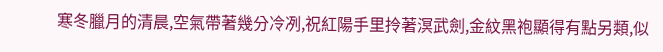寒冬臘月的清晨,空氣帶著幾分冷冽,祝紅陽手里拎著溟武劍,金紋黑袍顯得有點另類,似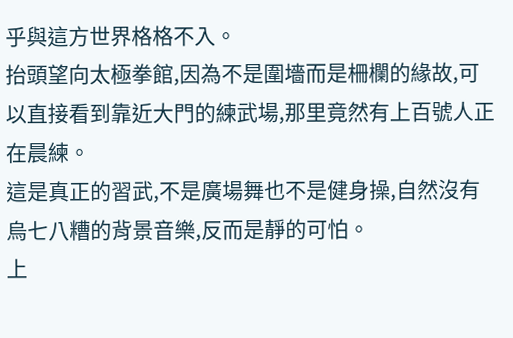乎與這方世界格格不入。
抬頭望向太極拳館,因為不是圍墻而是柵欄的緣故,可以直接看到靠近大門的練武場,那里竟然有上百號人正在晨練。
這是真正的習武,不是廣場舞也不是健身操,自然沒有烏七八糟的背景音樂,反而是靜的可怕。
上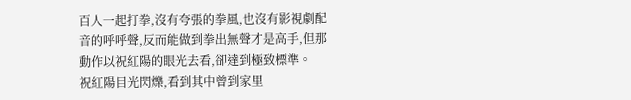百人一起打拳,沒有夸張的拳風,也沒有影視劇配音的呼呼聲,反而能做到拳出無聲才是高手,但那動作以祝紅陽的眼光去看,卻達到極致標準。
祝紅陽目光閃爍,看到其中曾到家里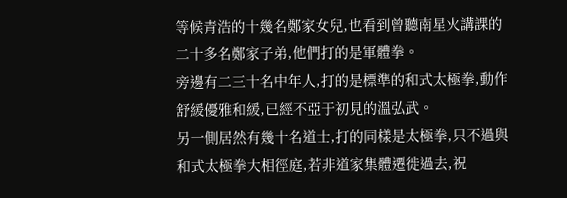等候青浩的十幾名鄭家女兒,也看到曾聽南星火講課的二十多名鄭家子弟,他們打的是軍體拳。
旁邊有二三十名中年人,打的是標準的和式太極拳,動作舒緩優雅和緩,已經不亞于初見的溫弘武。
另一側居然有幾十名道士,打的同樣是太極拳,只不過與和式太極拳大相徑庭,若非道家集體遷徙過去,祝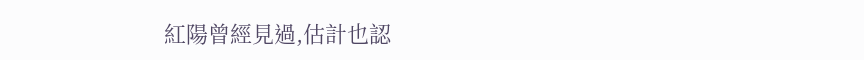紅陽曾經見過,估計也認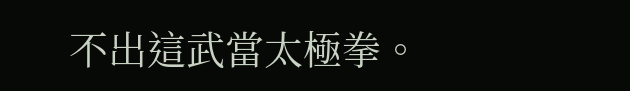不出這武當太極拳。